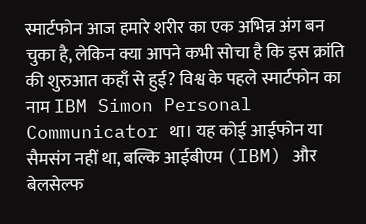स्मार्टफोन आज हमारे शरीर का एक अभिन्न अंग बन चुका है, लेकिन क्या आपने कभी सोचा है कि इस क्रांति की शुरुआत कहाँ से हुई? विश्व के पहले स्मार्टफोन का नाम IBM Simon Personal Communicator था। यह कोई आईफोन या सैमसंग नहीं था, बल्कि आईबीएम (IBM) और बेलसेल्फ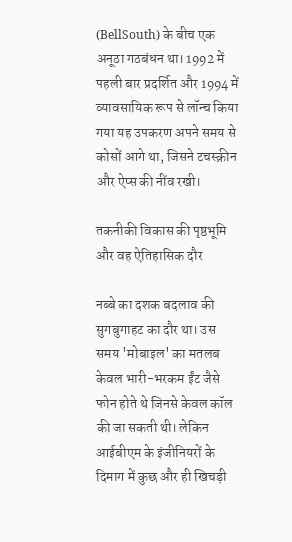(BellSouth) के बीच एक अनूठा गठबंधन था। 1992 में पहली बार प्रदर्शित और 1994 में व्यावसायिक रूप से लॉन्च किया गया यह उपकरण अपने समय से कोसों आगे था, जिसने टचस्क्रीन और ऐप्स की नींव रखी।

तकनीकी विकास की पृष्ठभूमि और वह ऐतिहासिक दौर

नब्बे का दशक बदलाव की सुगबुगाहट का दौर था। उस समय 'मोबाइल' का मतलब केवल भारी-भरकम ईंट जैसे फोन होते थे जिनसे केवल कॉल की जा सकती थी। लेकिन आईबीएम के इंजीनियरों के दिमाग में कुछ और ही खिचड़ी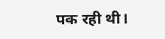पक रही थी।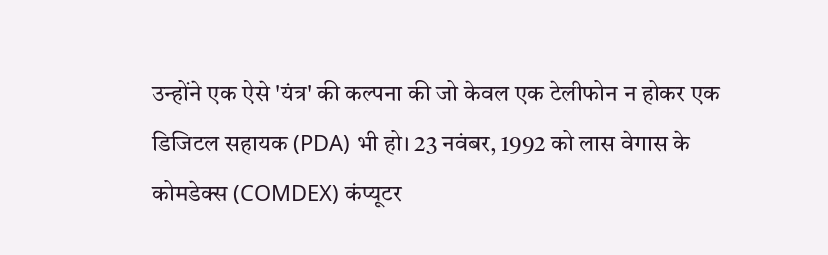उन्होंने एक ऐसे 'यंत्र' की कल्पना की जो केवल एक टेलीफोन न होकर एक डिजिटल सहायक (PDA) भी हो। 23 नवंबर, 1992 को लास वेगास के कोमडेक्स (COMDEX) कंप्यूटर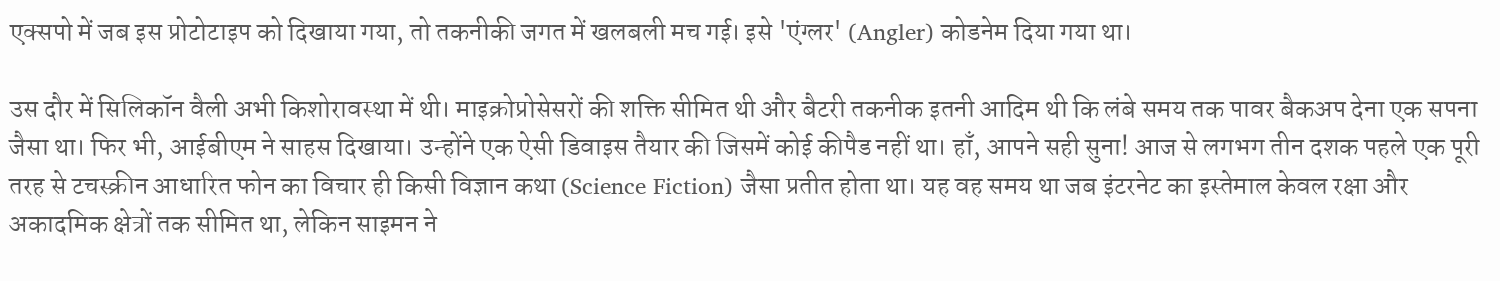एक्सपो में जब इस प्रोटोटाइप को दिखाया गया, तो तकनीकी जगत में खलबली मच गई। इसे 'एंग्लर' (Angler) कोडनेम दिया गया था।

उस दौर में सिलिकॉन वैली अभी किशोरावस्था में थी। माइक्रोप्रोसेसरों की शक्ति सीमित थी और बैटरी तकनीक इतनी आदिम थी कि लंबे समय तक पावर बैकअप देना एक सपना जैसा था। फिर भी, आईबीएम ने साहस दिखाया। उन्होंने एक ऐसी डिवाइस तैयार की जिसमें कोई कीपैड नहीं था। हाँ, आपने सही सुना! आज से लगभग तीन दशक पहले एक पूरी तरह से टचस्क्रीन आधारित फोन का विचार ही किसी विज्ञान कथा (Science Fiction) जैसा प्रतीत होता था। यह वह समय था जब इंटरनेट का इस्तेमाल केवल रक्षा और अकादमिक क्षेत्रों तक सीमित था, लेकिन साइमन ने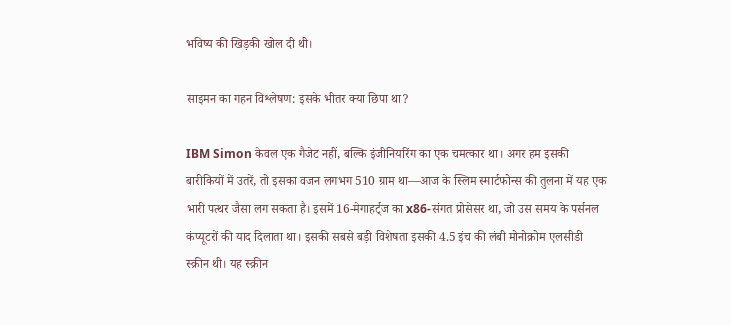भविष्य की खिड़की खोल दी थी।

साइमन का गहन विश्लेषण: इसके भीतर क्या छिपा था?

IBM Simon केवल एक गैजेट नहीं, बल्कि इंजीनियरिंग का एक चमत्कार था। अगर हम इसकी बारीकियों में उतरें, तो इसका वजन लगभग 510 ग्राम था—आज के स्लिम स्मार्टफोन्स की तुलना में यह एक भारी पत्थर जैसा लग सकता है। इसमें 16-मेगाहर्ट्ज का x86-संगत प्रोसेसर था, जो उस समय के पर्सनल कंप्यूटरों की याद दिलाता था। इसकी सबसे बड़ी विशेषता इसकी 4.5 इंच की लंबी मोनोक्रोम एलसीडी स्क्रीन थी। यह स्क्रीन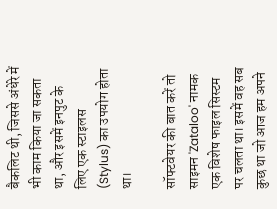बैकलिट थी, जिससे अंधेरे में भी काम किया जा सकता था, और इसमें इनपुट के लिए एक स्टाइलस (Stylus) का उपयोग होता था।

सॉफ्टवेयर की बात करें तो साइमन 'Zataloo' नामक एक विशेष फाइल सिस्टम पर चलता था। इसमें वह सब कुछ था जो आज हम अपने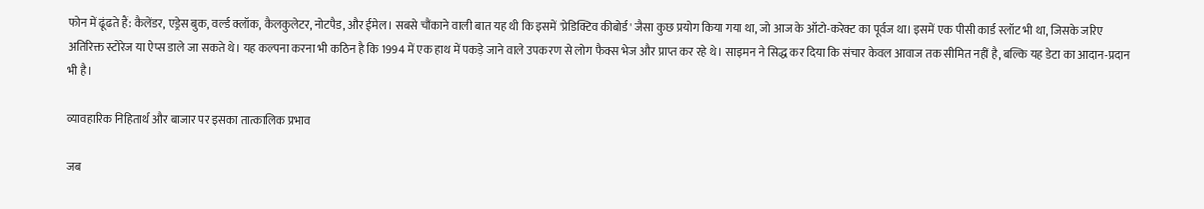फोन में ढूंढते हैं: कैलेंडर, एड्रेस बुक, वर्ल्ड क्लॉक, कैलकुलेटर, नोटपैड, और ईमेल। सबसे चौंकाने वाली बात यह थी कि इसमें 'प्रेडिक्टिव कीबोर्ड' जैसा कुछ प्रयोग किया गया था, जो आज के ऑटो-करेक्ट का पूर्वज था। इसमें एक पीसी कार्ड स्लॉट भी था, जिसके जरिए अतिरिक्त स्टोरेज या ऐप्स डाले जा सकते थे। यह कल्पना करना भी कठिन है कि 1994 में एक हाथ में पकड़े जाने वाले उपकरण से लोग फैक्स भेज और प्राप्त कर रहे थे। साइमन ने सिद्ध कर दिया कि संचार केवल आवाज तक सीमित नहीं है, बल्कि यह डेटा का आदान-प्रदान भी है।

व्यावहारिक निहितार्थ और बाजार पर इसका तात्कालिक प्रभाव

जब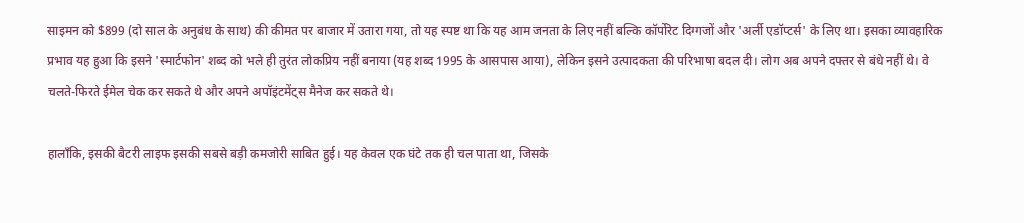साइमन को $899 (दो साल के अनुबंध के साथ) की कीमत पर बाजार में उतारा गया, तो यह स्पष्ट था कि यह आम जनता के लिए नहीं बल्कि कॉर्पोरेट दिग्गजों और 'अर्ली एडॉप्टर्स' के लिए था। इसका व्यावहारिक प्रभाव यह हुआ कि इसने 'स्मार्टफोन' शब्द को भले ही तुरंत लोकप्रिय नहीं बनाया (यह शब्द 1995 के आसपास आया), लेकिन इसने उत्पादकता की परिभाषा बदल दी। लोग अब अपने दफ्तर से बंधे नहीं थे। वे चलते-फिरते ईमेल चेक कर सकते थे और अपने अपॉइंटमेंट्स मैनेज कर सकते थे।

हालाँकि, इसकी बैटरी लाइफ इसकी सबसे बड़ी कमजोरी साबित हुई। यह केवल एक घंटे तक ही चल पाता था, जिसके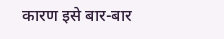कारण इसे बार-बार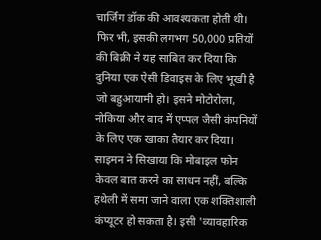चार्जिंग डॉक की आवश्यकता होती थी। फिर भी, इसकी लगभग 50,000 प्रतियों की बिक्री ने यह साबित कर दिया कि दुनिया एक ऐसी डिवाइस के लिए भूखी है जो बहुआयामी हो। इसने मोटोरोला, नोकिया और बाद में एप्पल जैसी कंपनियों के लिए एक खाका तैयार कर दिया। साइमन ने सिखाया कि मोबाइल फोन केवल बात करने का साधन नहीं, बल्कि हथेली में समा जाने वाला एक शक्तिशाली कंप्यूटर हो सकता है। इसी 'व्यावहारिक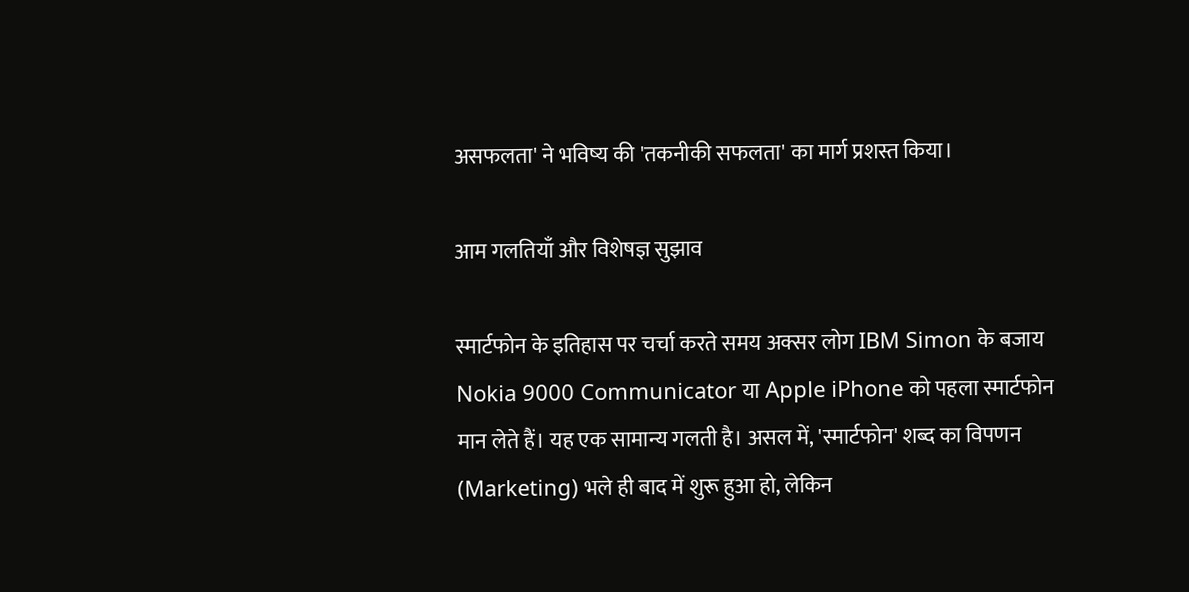असफलता' ने भविष्य की 'तकनीकी सफलता' का मार्ग प्रशस्त किया।

आम गलतियाँ और विशेषज्ञ सुझाव

स्मार्टफोन के इतिहास पर चर्चा करते समय अक्सर लोग IBM Simon के बजाय Nokia 9000 Communicator या Apple iPhone को पहला स्मार्टफोन मान लेते हैं। यह एक सामान्य गलती है। असल में, 'स्मार्टफोन' शब्द का विपणन (Marketing) भले ही बाद में शुरू हुआ हो, लेकिन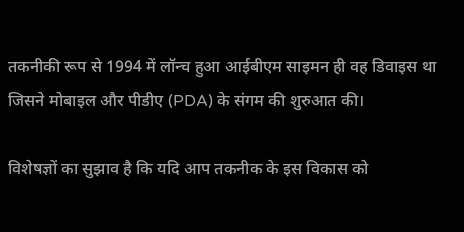तकनीकी रूप से 1994 में लॉन्च हुआ आईबीएम साइमन ही वह डिवाइस था जिसने मोबाइल और पीडीए (PDA) के संगम की शुरुआत की।

विशेषज्ञों का सुझाव है कि यदि आप तकनीक के इस विकास को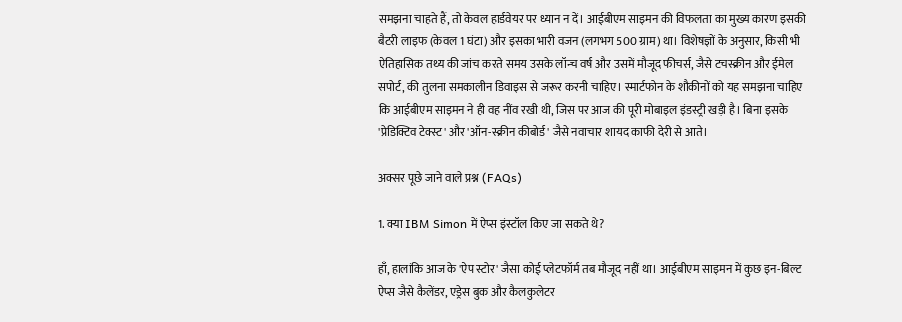समझना चाहते हैं, तो केवल हार्डवेयर पर ध्यान न दें। आईबीएम साइमन की विफलता का मुख्य कारण इसकी बैटरी लाइफ (केवल 1 घंटा) और इसका भारी वजन (लगभग 500 ग्राम) था। विशेषज्ञों के अनुसार, किसी भी ऐतिहासिक तथ्य की जांच करते समय उसके लॉन्च वर्ष और उसमें मौजूद फीचर्स, जैसे टचस्क्रीन और ईमेल सपोर्ट, की तुलना समकालीन डिवाइस से जरूर करनी चाहिए। स्मार्टफोन के शौकीनों को यह समझना चाहिए कि आईबीएम साइमन ने ही वह नींव रखी थी, जिस पर आज की पूरी मोबाइल इंडस्ट्री खड़ी है। बिना इसके 'प्रेडिक्टिव टेक्स्ट' और 'ऑन-स्क्रीन कीबोर्ड' जैसे नवाचार शायद काफी देरी से आते।

अक्सर पूछे जाने वाले प्रश्न (FAQs)

1. क्या IBM Simon में ऐप्स इंस्टॉल किए जा सकते थे?

हाँ, हालांकि आज के 'ऐप स्टोर' जैसा कोई प्लेटफॉर्म तब मौजूद नहीं था। आईबीएम साइमन में कुछ इन-बिल्ट ऐप्स जैसे कैलेंडर, एड्रेस बुक और कैलकुलेटर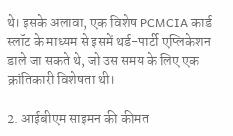थे। इसके अलावा, एक विशेष PCMCIA कार्ड स्लॉट के माध्यम से इसमें थर्ड-पार्टी एप्लिकेशन डाले जा सकते थे, जो उस समय के लिए एक क्रांतिकारी विशेषता थी।

2. आईबीएम साइमन की कीमत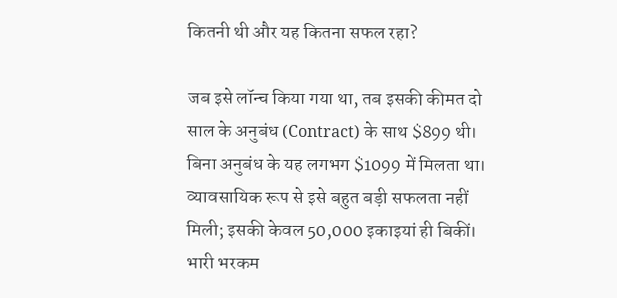कितनी थी और यह कितना सफल रहा?

जब इसे लॉन्च किया गया था, तब इसकी कीमत दो साल के अनुबंध (Contract) के साथ $899 थी। बिना अनुबंध के यह लगभग $1099 में मिलता था। व्यावसायिक रूप से इसे बहुत बड़ी सफलता नहीं मिली; इसकी केवल 50,000 इकाइयां ही बिकीं। भारी भरकम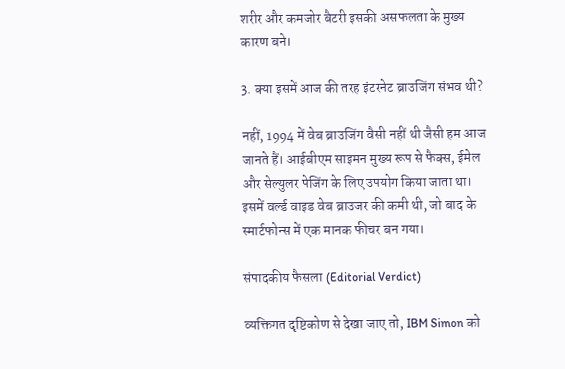शरीर और कमजोर बैटरी इसकी असफलता के मुख्य कारण बने।

3. क्या इसमें आज की तरह इंटरनेट ब्राउजिंग संभव थी?

नहीं, 1994 में वेब ब्राउजिंग वैसी नहीं थी जैसी हम आज जानते हैं। आईबीएम साइमन मुख्य रूप से फैक्स, ईमेल और सेल्युलर पेजिंग के लिए उपयोग किया जाता था। इसमें वर्ल्ड वाइड वेब ब्राउजर की कमी थी, जो बाद के स्मार्टफोन्स में एक मानक फीचर बन गया।

संपादकीय फैसला (Editorial Verdict)

व्यक्तिगत दृष्टिकोण से देखा जाए तो, IBM Simon को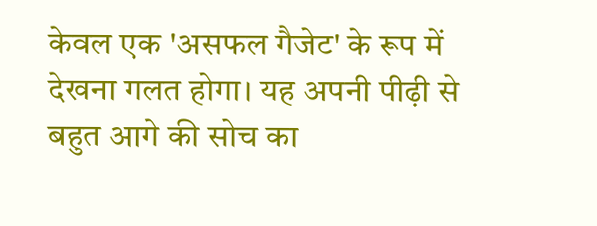केवल एक 'असफल गैजेट' के रूप में देखना गलत होगा। यह अपनी पीढ़ी से बहुत आगे की सोच का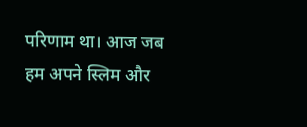परिणाम था। आज जब हम अपने स्लिम और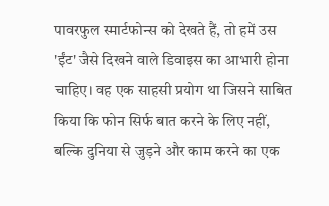पावरफुल स्मार्टफोन्स को देखते हैं, तो हमें उस 'ईंट' जैसे दिखने वाले डिवाइस का आभारी होना चाहिए। वह एक साहसी प्रयोग था जिसने साबित किया कि फोन सिर्फ बात करने के लिए नहीं, बल्कि दुनिया से जुड़ने और काम करने का एक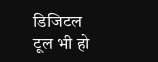डिजिटल टूल भी हो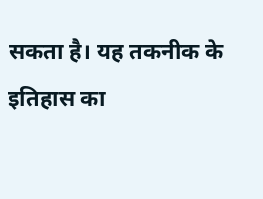सकता है। यह तकनीक के इतिहास का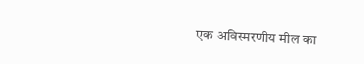एक अविस्मरणीय मील का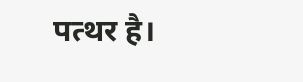पत्थर है।